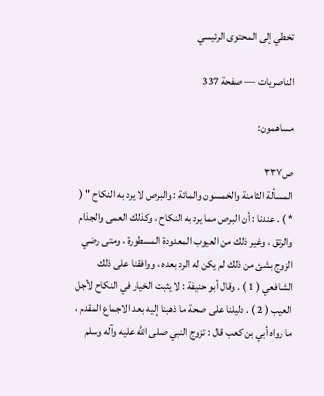تخطي إلى المحتوى الرئيسي

الناصريات — صفحة 337

مساهمون:

ص٣٣٧
المسألة الثامنة والخمسون والمائة : والبرص لا يرد به النكاح " ( * ) . عندنا : أن البرص مما يرد به النكاح ، وكذلك العمى والجذام والرتق ، وغير ذلك من العيوب المعدودة المسطورة ، ومتى رضي الزوج بشئ من ذلك لم يكن له الرد بعده ، ووافقنا على ذلك الشافعي ( 1 ) . وقال أبو حنيفة : لا يثبت الخيار في النكاح لأجل العيب ( 2 ) . دليلنا على صحة ما ذهبنا إليه بعد الاجماع المقدم ، ما رواه أبي بن كعب قال : تزوج النبي صلى الله عليه وآله وسلم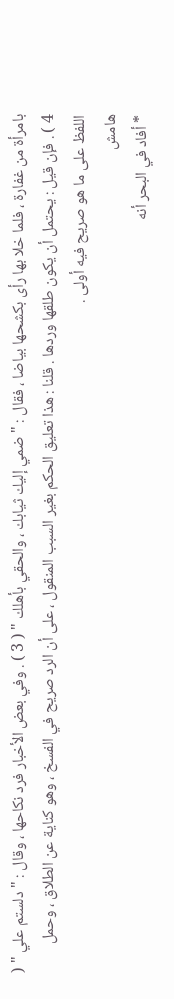بامرأة من غفارة ، فلما خلا بها رأى بكشحها بياضا ، فقال : " ضمي إليك ثيابك ، والحقي بأهلك " ( 3 ) . وفي بعض الأخبار فرد نكاحها ، وقال : " دلستم علي " ( 4 ) . فإن قيل : يحتمل أن يكون طلقها وردها . قلنا : هذا تعليق الحكم بغير السبب المنقول ، على أن الرد صريح في الفسخ ، وهو كناية عن الطلاق ، وحمل اللفظ على ما هو صريح فيه أولى .
هامش
* أفاد في البحر أنه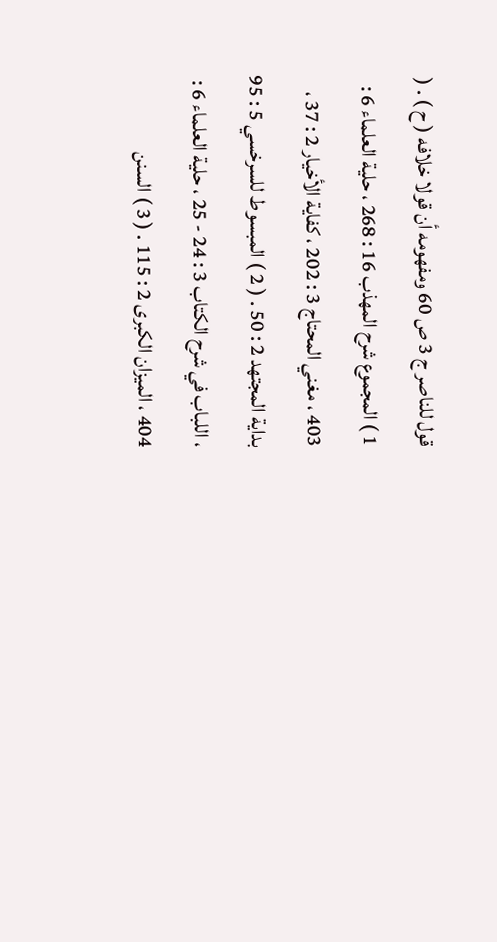قول للناصر ج 3 ص 60 ومفهومه أن قولا خلافه ( ح ) . ( 1 ) المجموع شرح المهذب 16 : 268 ، حلية العلماء 6 : 403 ، مغني المحتاج 3 : 202 ، كفاية الأخيار 2 : 37 ، بداية المجتهد 2 : 50 . ( 2 ) المبسوط للسرخسي 5 : 95 ، اللباب في شرح الكتاب 3 : 24 - 25 ، حلية العلماء 6 : 404 ، الميزان الكبرى 2 : 115 . ( 3 ) السنن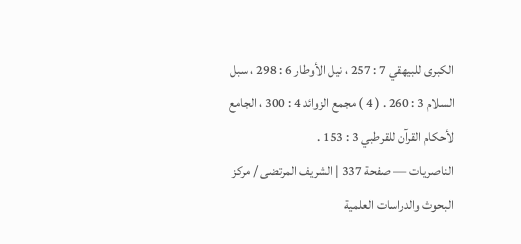الكبرى للبيهقي 7 : 257 ، نيل الأوطار 6 : 298 ، سبل السلام 3 : 260 . ( 4 ) مجمع الزوائد 4 : 300 ، الجامع لأحكام القرآن للقرطبي 3 : 153 .
الناصريات — صفحة 337 | الشريف المرتضى / مركز البحوث والدراسات العلمية